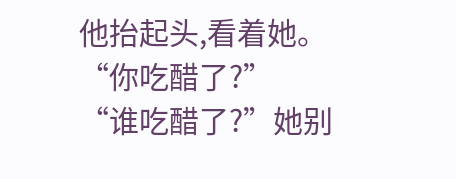他抬起头,看着她。
“你吃醋了?”
“谁吃醋了?”她别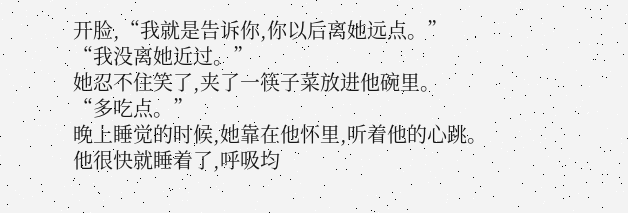开脸,“我就是告诉你,你以后离她远点。”
“我没离她近过。”
她忍不住笑了,夹了一筷子菜放进他碗里。
“多吃点。”
晚上睡觉的时候,她靠在他怀里,听着他的心跳。
他很快就睡着了,呼吸均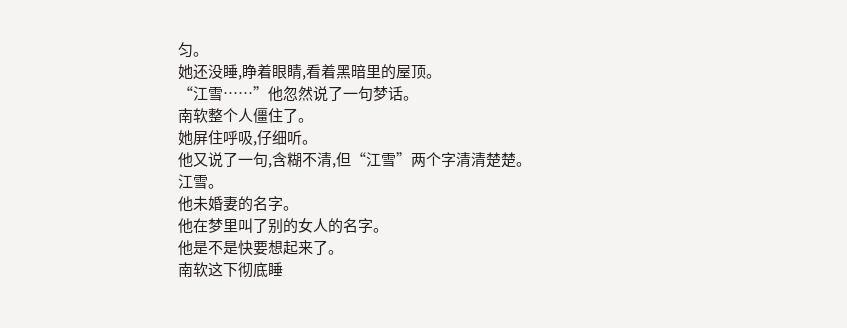匀。
她还没睡,睁着眼睛,看着黑暗里的屋顶。
“江雪……”他忽然说了一句梦话。
南软整个人僵住了。
她屏住呼吸,仔细听。
他又说了一句,含糊不清,但“江雪”两个字清清楚楚。
江雪。
他未婚妻的名字。
他在梦里叫了别的女人的名字。
他是不是快要想起来了。
南软这下彻底睡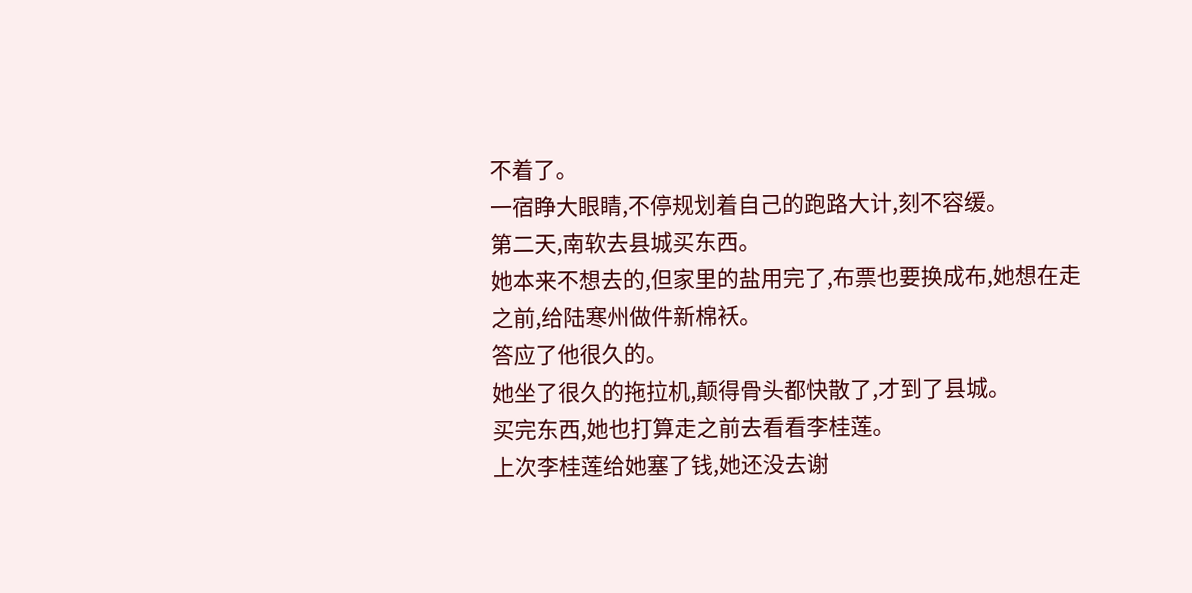不着了。
一宿睁大眼睛,不停规划着自己的跑路大计,刻不容缓。
第二天,南软去县城买东西。
她本来不想去的,但家里的盐用完了,布票也要换成布,她想在走之前,给陆寒州做件新棉袄。
答应了他很久的。
她坐了很久的拖拉机,颠得骨头都快散了,才到了县城。
买完东西,她也打算走之前去看看李桂莲。
上次李桂莲给她塞了钱,她还没去谢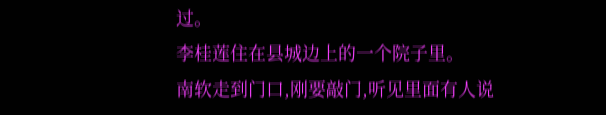过。
李桂莲住在县城边上的一个院子里。
南软走到门口,刚要敲门,听见里面有人说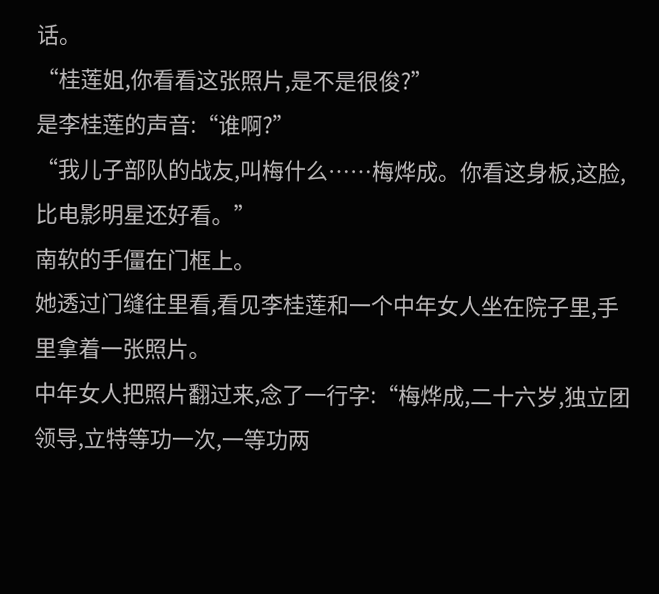话。
“桂莲姐,你看看这张照片,是不是很俊?”
是李桂莲的声音:“谁啊?”
“我儿子部队的战友,叫梅什么……梅烨成。你看这身板,这脸,比电影明星还好看。”
南软的手僵在门框上。
她透过门缝往里看,看见李桂莲和一个中年女人坐在院子里,手里拿着一张照片。
中年女人把照片翻过来,念了一行字:“梅烨成,二十六岁,独立团领导,立特等功一次,一等功两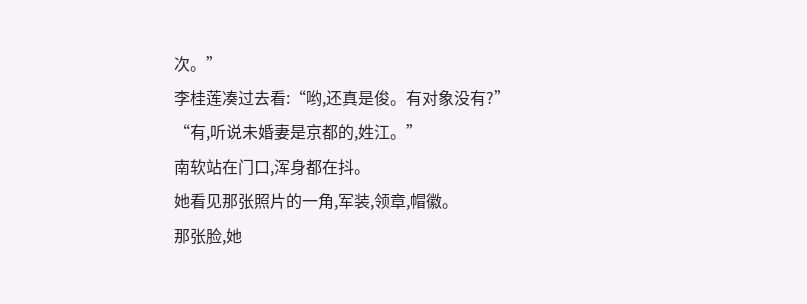次。”
李桂莲凑过去看:“哟,还真是俊。有对象没有?”
“有,听说未婚妻是京都的,姓江。”
南软站在门口,浑身都在抖。
她看见那张照片的一角,军装,领章,帽徽。
那张脸,她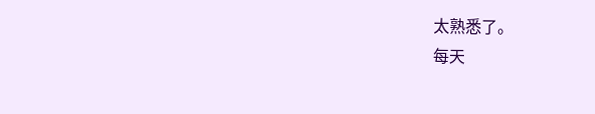太熟悉了。
每天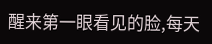醒来第一眼看见的脸,每天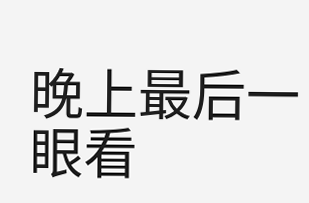晚上最后一眼看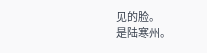见的脸。
是陆寒州。